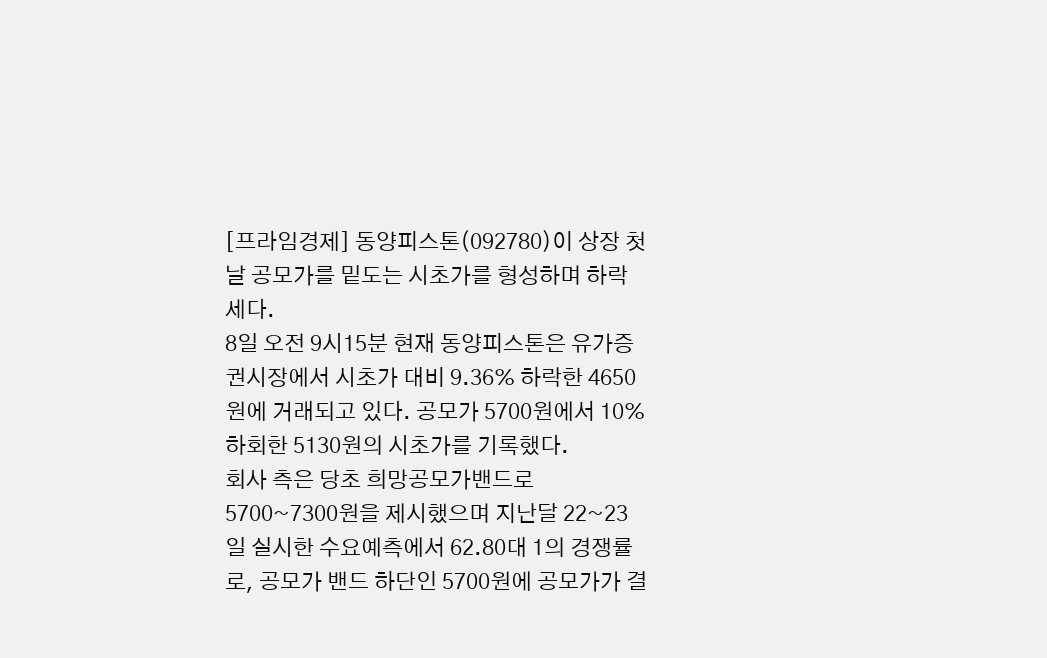[프라임경제] 동양피스톤(092780)이 상장 첫날 공모가를 밑도는 시초가를 형성하며 하락세다.
8일 오전 9시15분 현재 동양피스톤은 유가증권시장에서 시초가 대비 9.36% 하락한 4650원에 거래되고 있다. 공모가 5700원에서 10% 하회한 5130원의 시초가를 기록했다.
회사 측은 당초 희망공모가밴드로 5700~7300원을 제시했으며 지난달 22~23일 실시한 수요예측에서 62.80대 1의 경쟁률로, 공모가 밴드 하단인 5700원에 공모가가 결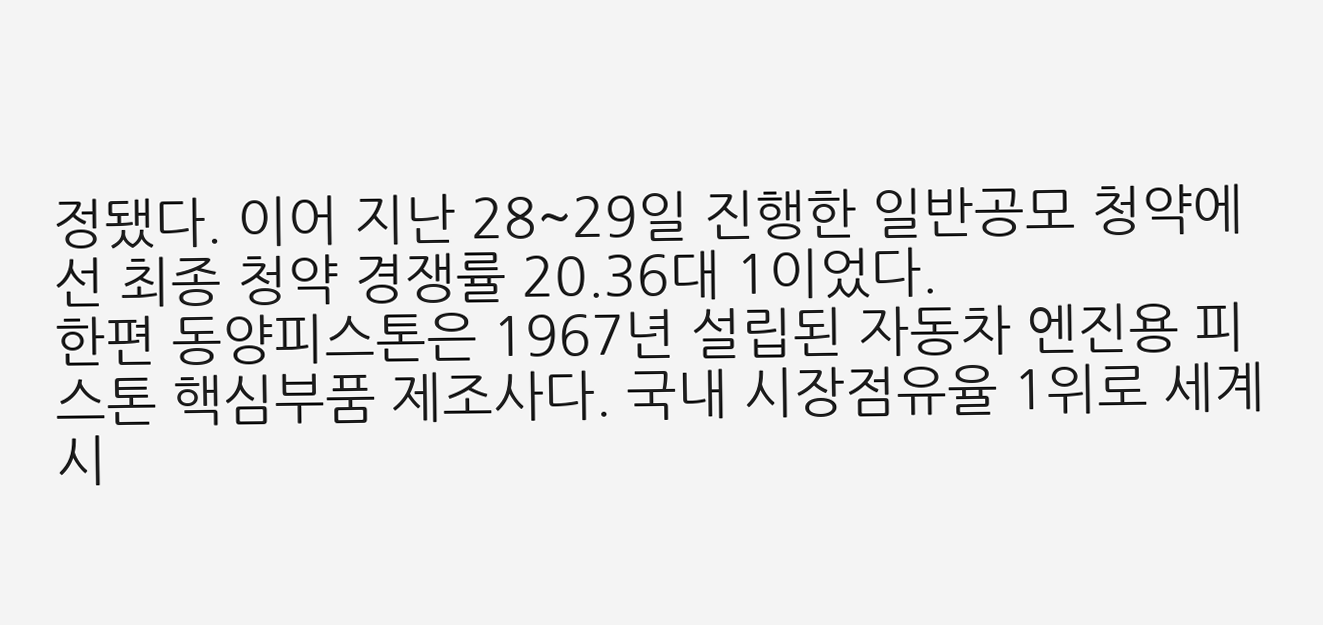정됐다. 이어 지난 28~29일 진행한 일반공모 청약에선 최종 청약 경쟁률 20.36대 1이었다.
한편 동양피스톤은 1967년 설립된 자동차 엔진용 피스톤 핵심부품 제조사다. 국내 시장점유율 1위로 세계 시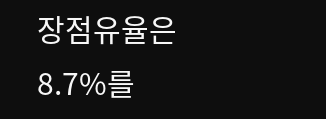장점유율은 8.7%를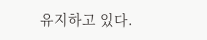유지하고 있다.